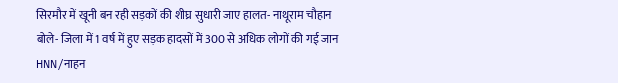सिरमौर में खूनी बन रही सड़कों की शीघ्र सुधारी जाए हालत- नाथूराम चौहान
बोले- जिला में 1 वर्ष में हुए सड़क हादसों में 300 से अधिक लोगों की गई जान
HNN/नाहन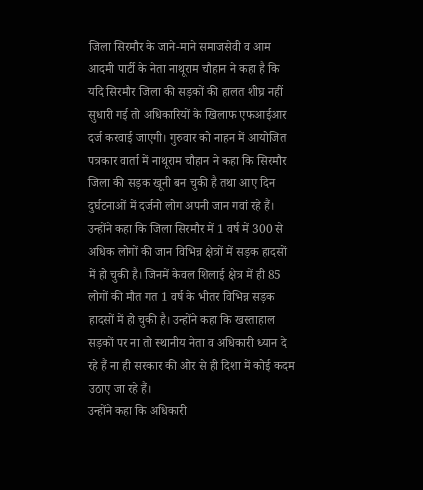जिला सिरमौर के जाने-माने समाजसेवी व आम आदमी पार्टी के नेता नाथूराम चौहान ने कहा है कि यदि सिरमौर जिला की सड़कों की हालत शीघ्र नहीं सुधारी गई तो अधिकारियों के खिलाफ एफआईआर दर्ज करवाई जाएगी। गुरुवार को नाहन में आयोजित पत्रकार वार्ता में नाथूराम चौहान ने कहा कि सिरमौर जिला की सड़क खूनी बन चुकी है तथा आए दिन दुर्घटनाओं में दर्जनो लोग अपनी जान गवां रहे हैं।
उन्होंने कहा कि जिला सिरमौर में 1 वर्ष में 300 से अधिक लोगों की जान विभिन्न क्षेत्रों में सड़क हादसों में हो चुकी है। जिनमें केवल शिलाई क्षेत्र में ही 85 लोगों की मौत गत 1 वर्ष के भीतर विभिन्न सड़क हादसों में हो चुकी है। उन्होंने कहा कि खस्ताहाल सड़कों पर ना तो स्थानीय नेता व अधिकारी ध्यान दे रहे हैं ना ही सरकार की ओर से ही दिशा में कोई कदम उठाए जा रहे हैं।
उन्होंने कहा कि अधिकारी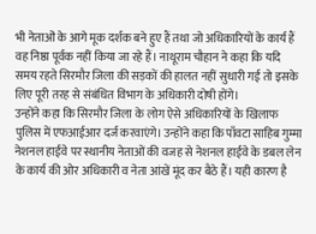भी नेताओं के आगे मूक दर्शक बने हुए हैं तथा जो अधिकारियों के कार्य हैं वह निष्ठा पूर्वक नहीं किया जा रहे हैं। नाथूराम चौहान ने कहा कि यदि समय रहते सिरमौर जिला की सड़कों की हालत नहीं सुधारी गई तो इसके लिए पूरी तरह से संबंधित विभाग के अधिकारी दोषी होंगे।
उन्होंने कहा कि सिरमौर जिला के लोग ऐसे अधिकारियों के खिलाफ पुलिस में एफआईआर दर्ज करवाएंगे। उन्होंने कहा कि पाँवटा साहिब गुम्मा नेशनल हाईवे पर स्थानीय नेताओं की वजह से नेशनल हाईवे के डबल लेन के कार्य की ओर अधिकारी व नेता आंखें मूंद कर बैठे हैं। यही कारण है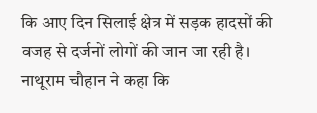कि आए दिन सिलाई क्षेत्र में सड़क हादसों की वजह से दर्जनों लोगों की जान जा रही है।
नाथूराम चौहान ने कहा कि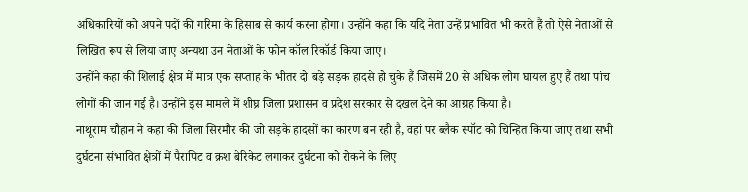अधिकारियों को अपने पदों की गरिमा के हिसाब से कार्य करना होगा। उन्होंने कहा कि यदि नेता उन्हें प्रभावित भी करते हैं तो ऐसे नेताओं से लिखित रूप से लिया जाए अन्यथा उन नेताओं के फोन कॉल रिकॉर्ड किया जाए।
उन्होंने कहा की शिलाई क्षेत्र में मात्र एक सप्ताह के भीतर दो बड़े सड़क हादसे हो चुके हैं जिसमें 20 से अधिक लोग घायल हुए हैं तथा पांच लोगों की जान गई है। उन्होंने इस मामले में शीघ्र जिला प्रशासन व प्रदेश सरकार से दखल देने का आग्रह किया है।
नाथूराम चौहान ने कहा की जिला सिरमौर की जो सड़के हादसों का कारण बन रही है, वहां पर ब्लैक स्पॉट को चिन्हित किया जाए तथा सभी दुर्घटना संभावित क्षेत्रों में पैरापिट व क्रश बेरिकेट लगाकर दुर्घटना को रोकने के लिए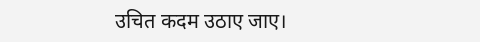उचित कदम उठाए जाए।